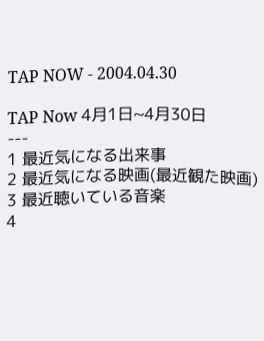TAP NOW - 2004.04.30

TAP Now 4月1日~4月30日
---
1 最近気になる出来事
2 最近気になる映画(最近観た映画)
3 最近聴いている音楽
4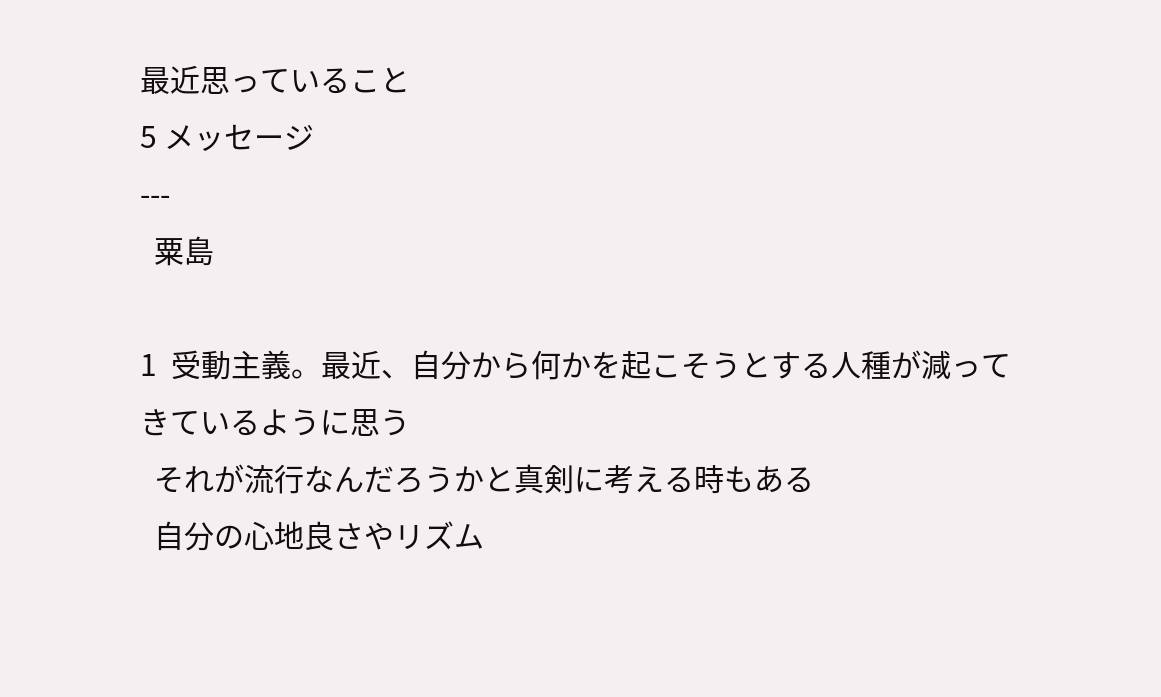最近思っていること
5 メッセージ
---
  粟島

1  受動主義。最近、自分から何かを起こそうとする人種が減ってきているように思う
  それが流行なんだろうかと真剣に考える時もある
  自分の心地良さやリズム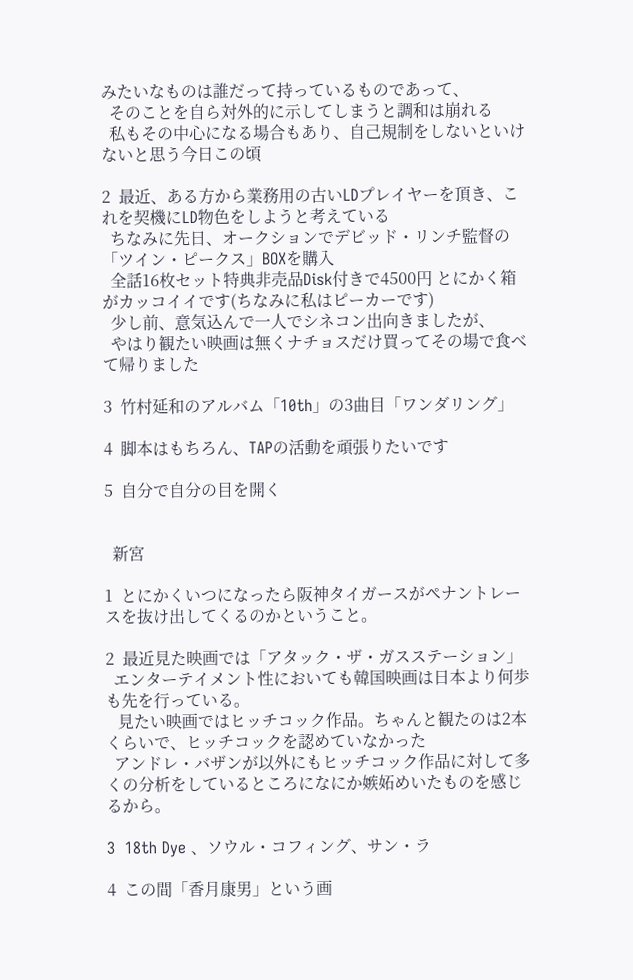みたいなものは誰だって持っているものであって、
  そのことを自ら対外的に示してしまうと調和は崩れる
  私もその中心になる場合もあり、自己規制をしないといけないと思う今日この頃

2  最近、ある方から業務用の古いLDプレイヤーを頂き、これを契機にLD物色をしようと考えている
  ちなみに先日、オークションでデビッド・リンチ監督の「ツイン・ピークス」BOXを購入
  全話16枚セット特典非売品Disk付きで4500円 とにかく箱がカッコイイです(ちなみに私はピーカーです)
  少し前、意気込んで一人でシネコン出向きましたが、
  やはり観たい映画は無くナチョスだけ買ってその場で食べて帰りました

3  竹村延和のアルバム「10th」の3曲目「ワンダリング」

4  脚本はもちろん、TAPの活動を頑張りたいです

5  自分で自分の目を開く


  新宮

1  とにかくいつになったら阪神タイガースがペナントレースを抜け出してくるのかということ。

2  最近見た映画では「アタック・ザ・ガスステーション」
  エンターテイメント性においても韓国映画は日本より何歩も先を行っている。
   見たい映画ではヒッチコック作品。ちゃんと観たのは2本くらいで、ヒッチコックを認めていなかった
  アンドレ・バザンが以外にもヒッチコック作品に対して多くの分析をしているところになにか嫉妬めいたものを感じるから。

3  18th Dye 、ソウル・コフィング、サン・ラ

4  この間「香月康男」という画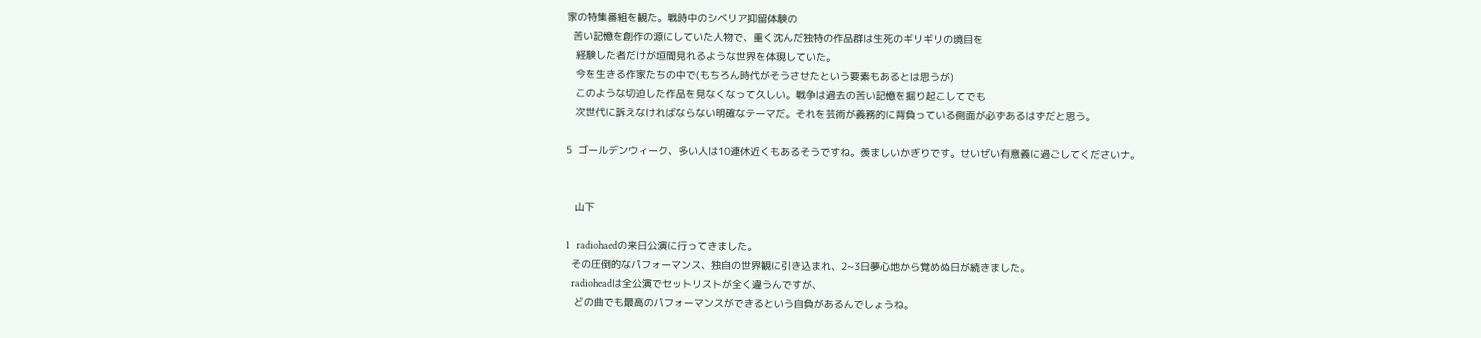家の特集番組を観た。戦時中のシベリア抑留体験の
  苦い記憶を創作の源にしていた人物で、重く沈んだ独特の作品群は生死のギリギリの境目を
   経験した者だけが垣間見れるような世界を体現していた。
   今を生きる作家たちの中で(もちろん時代がそうさせたという要素もあるとは思うが)
   このような切迫した作品を見なくなって久しい。戦争は過去の苦い記憶を掘り起こしてでも
   次世代に訴えなければならない明確なテーマだ。それを芸術が義務的に背負っている側面が必ずあるはずだと思う。

5  ゴールデンウィーク、多い人は10連休近くもあるそうですね。羨ましいかぎりです。せいぜい有意義に過ごしてくださいナ。


   山下

1  radiohaedの来日公演に行ってきました。
  その圧倒的なパフォーマンス、独自の世界観に引き込まれ、2~3日夢心地から覚めぬ日が続きました。
  radioheadは全公演でセットリストが全く違うんですが、
   どの曲でも最高のパフォーマンスができるという自負があるんでしょうね。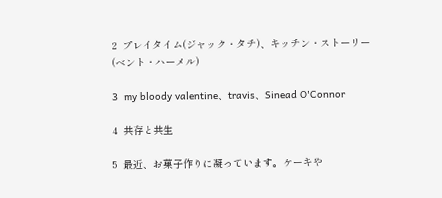2  プレイタイム(ジャック・タチ)、キッチン・ストーリー(ベント・ハーメル)

3  my bloody valentine、travis、Sinead O'Connor

4  共存と共生

5  最近、お菓子作りに凝っています。ケーキや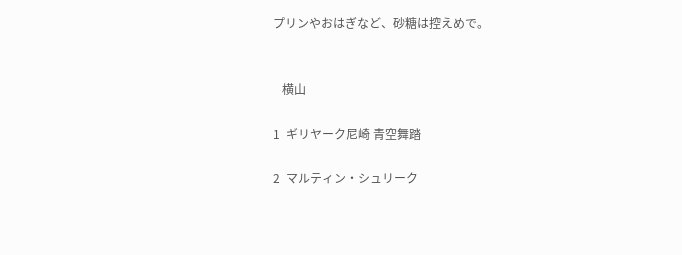プリンやおはぎなど、砂糖は控えめで。


   横山

1  ギリヤーク尼崎 青空舞踏

2  マルティン・シュリーク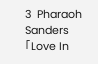3  Pharaoh Sanders  「Love In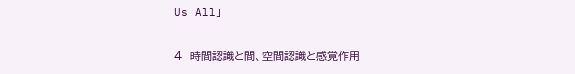Us All」

4  時間認識と間、空間認識と感覚作用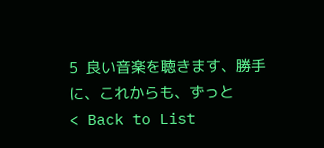5  良い音楽を聴きます、勝手に、これからも、ずっと
< Back to List